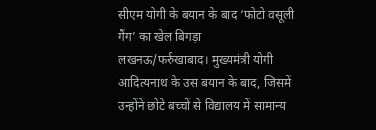सीएम योगी के बयान के बाद ‘फोटो वसूली गैंग’ का खेल बिगड़ा
लखनऊ/फर्रुखाबाद। मुख्यमंत्री योगी आदित्यनाथ के उस बयान के बाद, जिसमें उन्होंने छोटे बच्चों से विद्यालय में सामान्य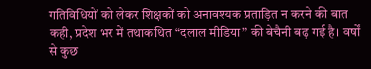गतिविधियों को लेकर शिक्षकों को अनावश्यक प्रताड़ित न करने की बात कही, प्रदेश भर में तथाकथित “दलाल मीडिया” की बेचैनी बढ़ गई है। वर्षों से कुछ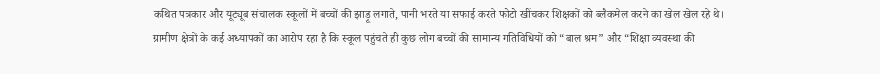कथित पत्रकार और यूट्यूब संचालक स्कूलों में बच्चों की झाड़ू लगाते, पानी भरते या सफाई करते फोटो खींचकर शिक्षकों को ब्लैकमेल करने का खेल खेल रहे थे।
ग्रामीण क्षेत्रों के कई अध्यापकों का आरोप रहा है कि स्कूल पहुंचते ही कुछ लोग बच्चों की सामान्य गतिविधियों को “बाल श्रम” और “शिक्षा व्यवस्था की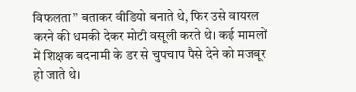विफलता” बताकर वीडियो बनाते थे, फिर उसे वायरल करने की धमकी देकर मोटी वसूली करते थे। कई मामलों में शिक्षक बदनामी के डर से चुपचाप पैसे देने को मजबूर हो जाते थे।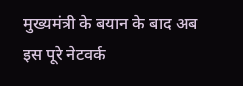मुख्यमंत्री के बयान के बाद अब इस पूरे नेटवर्क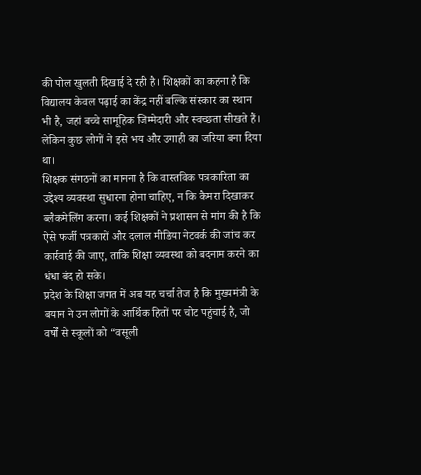की पोल खुलती दिखाई दे रही है। शिक्षकों का कहना है कि विद्यालय केवल पढ़ाई का केंद्र नहीं बल्कि संस्कार का स्थान भी है, जहां बच्चे सामूहिक जिम्मेदारी और स्वच्छता सीखते हैं। लेकिन कुछ लोगों ने इसे भय और उगाही का जरिया बना दिया था।
शिक्षक संगठनों का मानना है कि वास्तविक पत्रकारिता का उद्देश्य व्यवस्था सुधारना होना चाहिए, न कि कैमरा दिखाकर ब्लैकमेलिंग करना। कई शिक्षकों ने प्रशासन से मांग की है कि ऐसे फर्जी पत्रकारों और दलाल मीडिया नेटवर्क की जांच कर कार्रवाई की जाए, ताकि शिक्षा व्यवस्था को बदनाम करने का धंधा बंद हो सके।
प्रदेश के शिक्षा जगत में अब यह चर्चा तेज है कि मुख्यमंत्री के बयान ने उन लोगों के आर्थिक हितों पर चोट पहुंचाई है, जो वर्षों से स्कूलों को “वसूली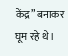केंद्र” बनाकर घूम रहे थे।